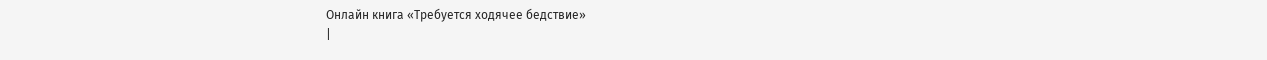Онлайн книга «Требуется ходячее бедствие»
|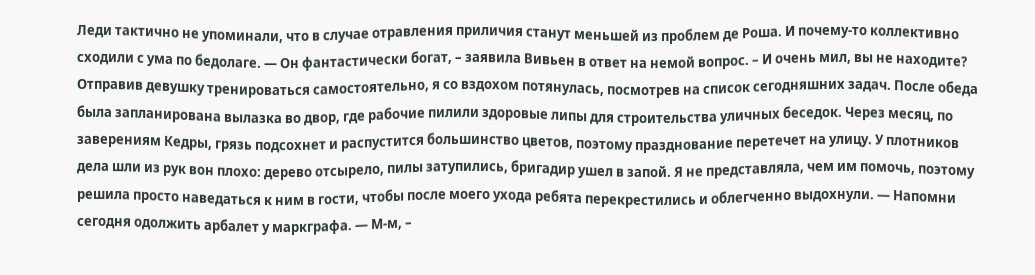Леди тактично не упоминали, что в случае отравления приличия станут меньшей из проблем де Роша. И почему-то коллективно сходили с ума по бедолаге. — Он фантастически богат, – заявила Вивьен в ответ на немой вопрос. – И очень мил, вы не находите? Отправив девушку тренироваться самостоятельно, я со вздохом потянулась, посмотрев на список сегодняшних задач. После обеда была запланирована вылазка во двор, где рабочие пилили здоровые липы для строительства уличных беседок. Через месяц, по заверениям Кедры, грязь подсохнет и распустится большинство цветов, поэтому празднование перетечет на улицу. У плотников дела шли из рук вон плохо: дерево отсырело, пилы затупились, бригадир ушел в запой. Я не представляла, чем им помочь, поэтому решила просто наведаться к ним в гости, чтобы после моего ухода ребята перекрестились и облегченно выдохнули. — Напомни сегодня одолжить арбалет у маркграфа. — М-м, –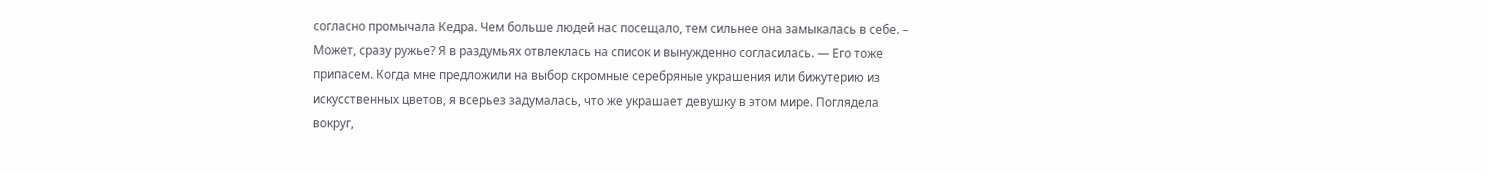согласно промычала Кедра. Чем больше людей нас посещало, тем сильнее она замыкалась в себе. – Может, сразу ружье? Я в раздумьях отвлеклась на список и вынужденно согласилась. — Его тоже припасем. Когда мне предложили на выбор скромные серебряные украшения или бижутерию из искусственных цветов, я всерьез задумалась, что же украшает девушку в этом мире. Поглядела вокруг,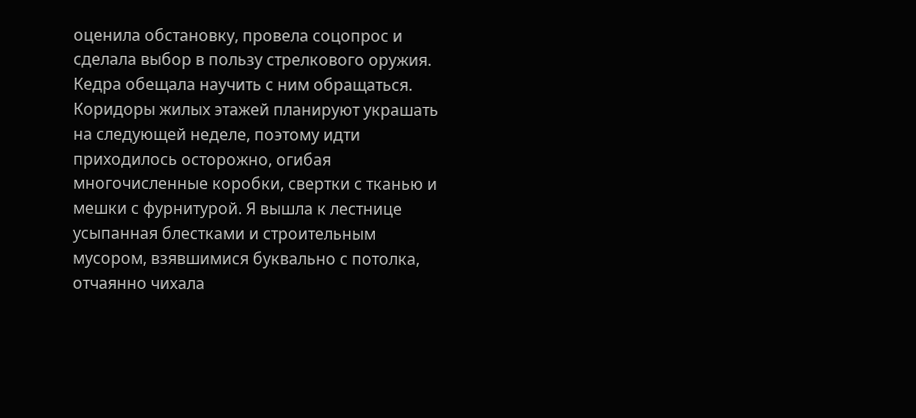оценила обстановку, провела соцопрос и сделала выбор в пользу стрелкового оружия. Кедра обещала научить с ним обращаться. Коридоры жилых этажей планируют украшать на следующей неделе, поэтому идти приходилось осторожно, огибая многочисленные коробки, свертки с тканью и мешки с фурнитурой. Я вышла к лестнице усыпанная блестками и строительным мусором, взявшимися буквально с потолка, отчаянно чихала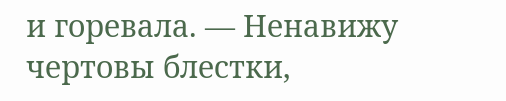и горевала. — Ненавижу чертовы блестки,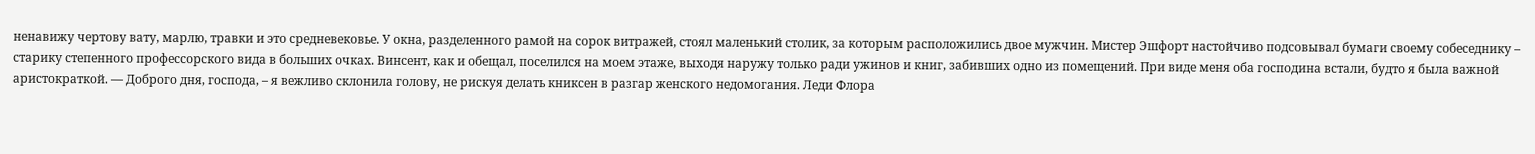ненавижу чертову вату, марлю, травки и это средневековье. У окна, разделенного рамой на сорок витражей, стоял маленький столик, за которым расположились двое мужчин. Мистер Эшфорт настойчиво подсовывал бумаги своему собеседнику – старику степенного профессорского вида в больших очках. Винсент, как и обещал, поселился на моем этаже, выходя наружу только ради ужинов и книг, забивших одно из помещений. При виде меня оба господина встали, будто я была важной аристократкой. — Доброго дня, господа, – я вежливо склонила голову, не рискуя делать книксен в разгар женского недомогания. Леди Флора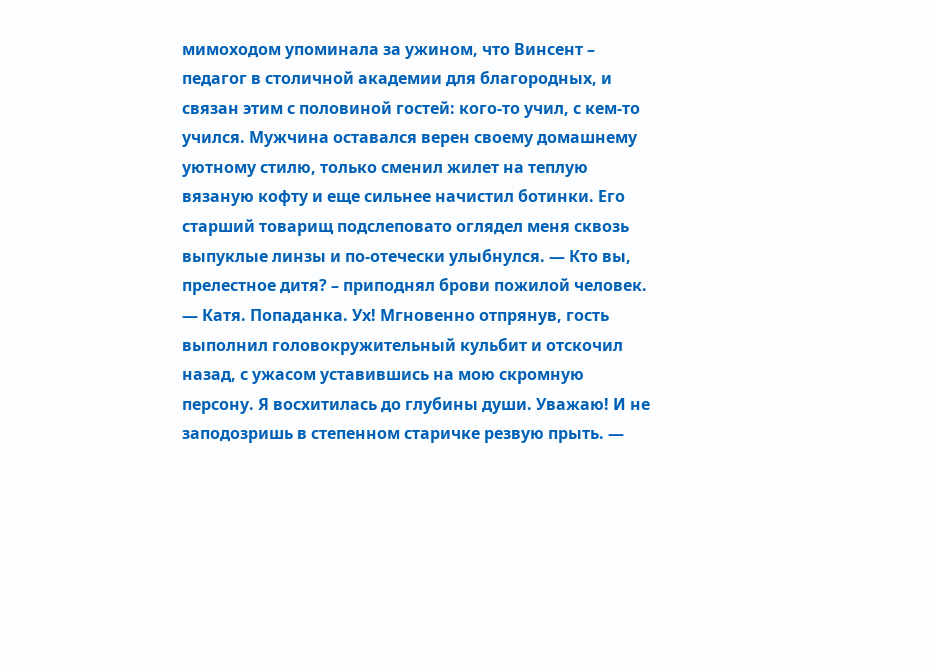мимоходом упоминала за ужином, что Винсент – педагог в столичной академии для благородных, и связан этим с половиной гостей: кого-то учил, с кем-то учился. Мужчина оставался верен своему домашнему уютному стилю, только сменил жилет на теплую вязаную кофту и еще сильнее начистил ботинки. Его старший товарищ подслеповато оглядел меня сквозь выпуклые линзы и по-отечески улыбнулся. — Кто вы, прелестное дитя? – приподнял брови пожилой человек. — Катя. Попаданка. Ух! Мгновенно отпрянув, гость выполнил головокружительный кульбит и отскочил назад, с ужасом уставившись на мою скромную персону. Я восхитилась до глубины души. Уважаю! И не заподозришь в степенном старичке резвую прыть. —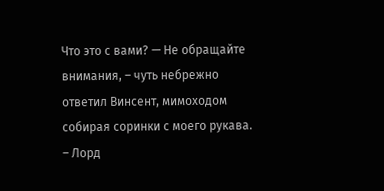Что это с вами? — Не обращайте внимания, – чуть небрежно ответил Винсент, мимоходом собирая соринки с моего рукава. – Лорд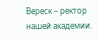Вереск – ректор нашей академии.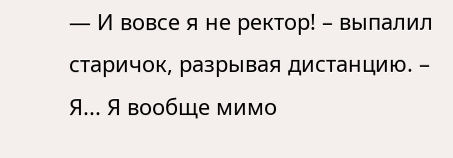— И вовсе я не ректор! – выпалил старичок, разрывая дистанцию. – Я... Я вообще мимо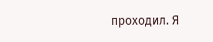проходил. Я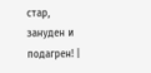стар, зануден и подагрен! |